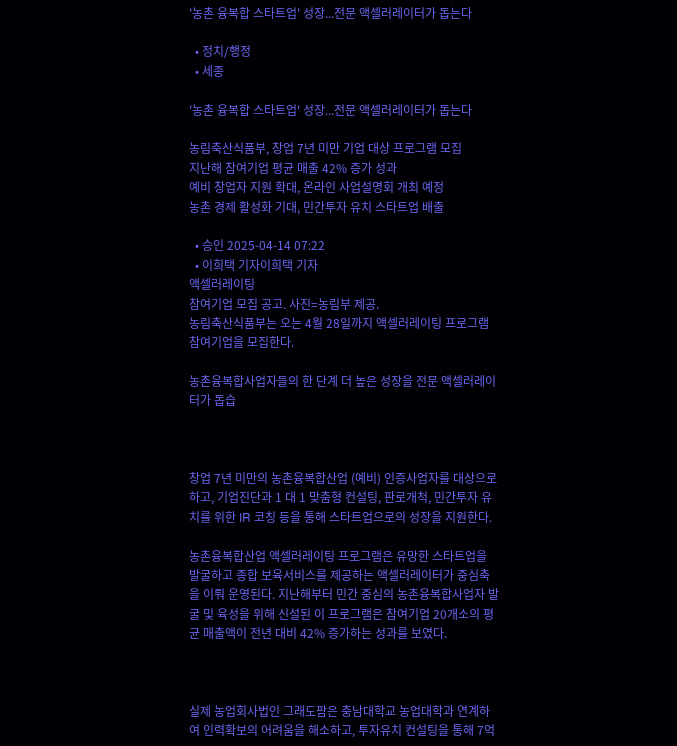'농촌 융복합 스타트업' 성장...전문 액셀러레이터가 돕는다

  • 정치/행정
  • 세종

'농촌 융복합 스타트업' 성장...전문 액셀러레이터가 돕는다

농림축산식품부, 창업 7년 미만 기업 대상 프로그램 모집
지난해 참여기업 평균 매출 42% 증가 성과
예비 창업자 지원 확대, 온라인 사업설명회 개최 예정
농촌 경제 활성화 기대, 민간투자 유치 스타트업 배출

  • 승인 2025-04-14 07:22
  • 이희택 기자이희택 기자
액셀러레이팅
참여기업 모집 공고. 사진=농림부 제공.
농림축산식품부는 오는 4월 28일까지 액셀러레이팅 프로그램 참여기업을 모집한다.

농촌융복합사업자들의 한 단계 더 높은 성장을 전문 액셀러레이터가 돕습



창업 7년 미만의 농촌융복합산업 (예비) 인증사업자를 대상으로 하고, 기업진단과 1 대 1 맞춤형 컨설팅, 판로개척, 민간투자 유치를 위한 IR 코칭 등을 통해 스타트업으로의 성장을 지원한다.

농촌융복합산업 액셀러레이팅 프로그램은 유망한 스타트업을 발굴하고 종합 보육서비스를 제공하는 액셀러레이터가 중심축을 이뤄 운영된다. 지난해부터 민간 중심의 농촌융복합사업자 발굴 및 육성을 위해 신설된 이 프로그램은 참여기업 20개소의 평균 매출액이 전년 대비 42% 증가하는 성과를 보였다.



실제 농업회사법인 그래도팜은 충남대학교 농업대학과 연계하여 인력확보의 어려움을 해소하고, 투자유치 컨설팅을 통해 7억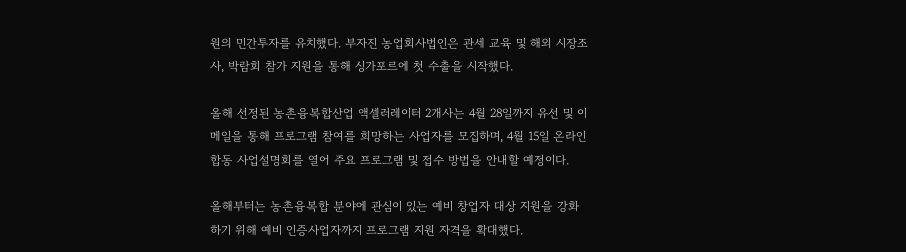원의 민간투자를 유치했다. 부자진 농업회사법인은 관세 교육 및 해외 시장조사, 박람회 참가 지원을 통해 싱가포르에 첫 수출을 시작했다.

올해 선정된 농촌융복합산업 액셀러레이터 2개사는 4월 28일까지 유선 및 이메일을 통해 프로그램 참여를 희망하는 사업자를 모집하며, 4월 15일 온라인 합동 사업설명회를 열어 주요 프로그램 및 접수 방법을 안내할 예정이다.

올해부터는 농촌융복합 분야에 관심이 있는 예비 창업자 대상 지원을 강화하기 위해 예비 인증사업자까지 프로그램 지원 자격을 확대했다.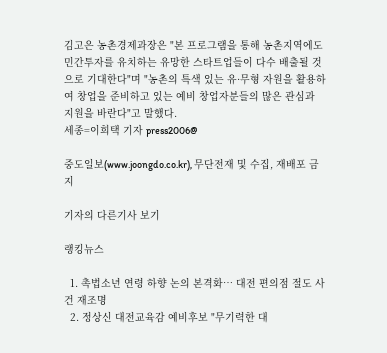김고은 농촌경제과장은 "본 프로그램을 통해 농촌지역에도 민간투자를 유치하는 유망한 스타트업들이 다수 배출될 것으로 기대한다"며 "농촌의 특색 있는 유·무형 자원을 활용하여 창업을 준비하고 있는 예비 창업자분들의 많은 관심과 지원을 바란다"고 말했다.
세종=이희택 기자 press2006@

중도일보(www.joongdo.co.kr), 무단전재 및 수집, 재배포 금지

기자의 다른기사 보기

랭킹뉴스

  1. 촉법소년 연령 하향 논의 본격화… 대전 편의점 절도 사건 재조명
  2. 정상신 대전교육감 예비후보 "무기력한 대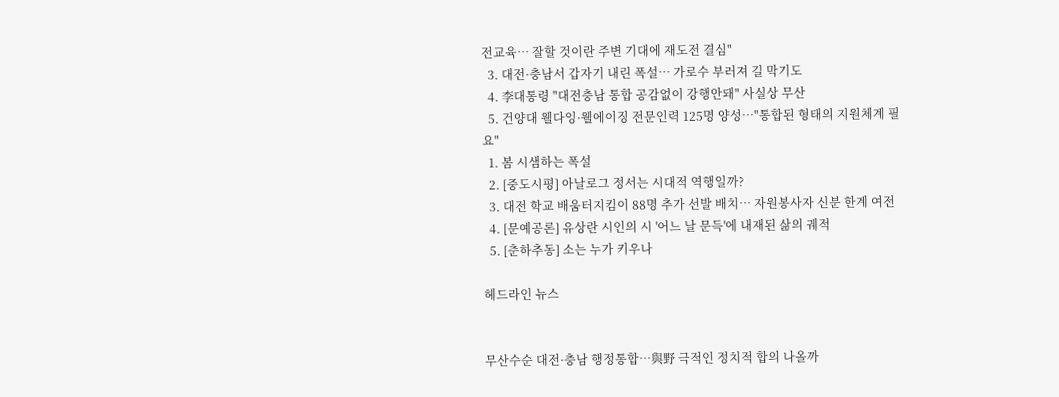전교육… 잘할 것이란 주변 기대에 재도전 결심"
  3. 대전·충남서 갑자기 내린 폭설… 가로수 부러져 길 막기도
  4. 李대통령 "대전충남 통합 공감없이 강행안돼" 사실상 무산
  5. 건양대 웰다잉·웰에이징 전문인력 125명 양성…"통합된 형태의 지원체계 필요"
  1. 봄 시샘하는 폭설
  2. [중도시평] 아날로그 정서는 시대적 역행일까?
  3. 대전 학교 배움터지킴이 88명 추가 선발 배치… 자원봉사자 신분 한계 여전
  4. [문예공론] 유상란 시인의 시 '어느 날 문득'에 내재된 삶의 궤적
  5. [춘하추동] 소는 누가 키우나

헤드라인 뉴스


무산수순 대전·충남 행정통합…與野 극적인 정치적 합의 나올까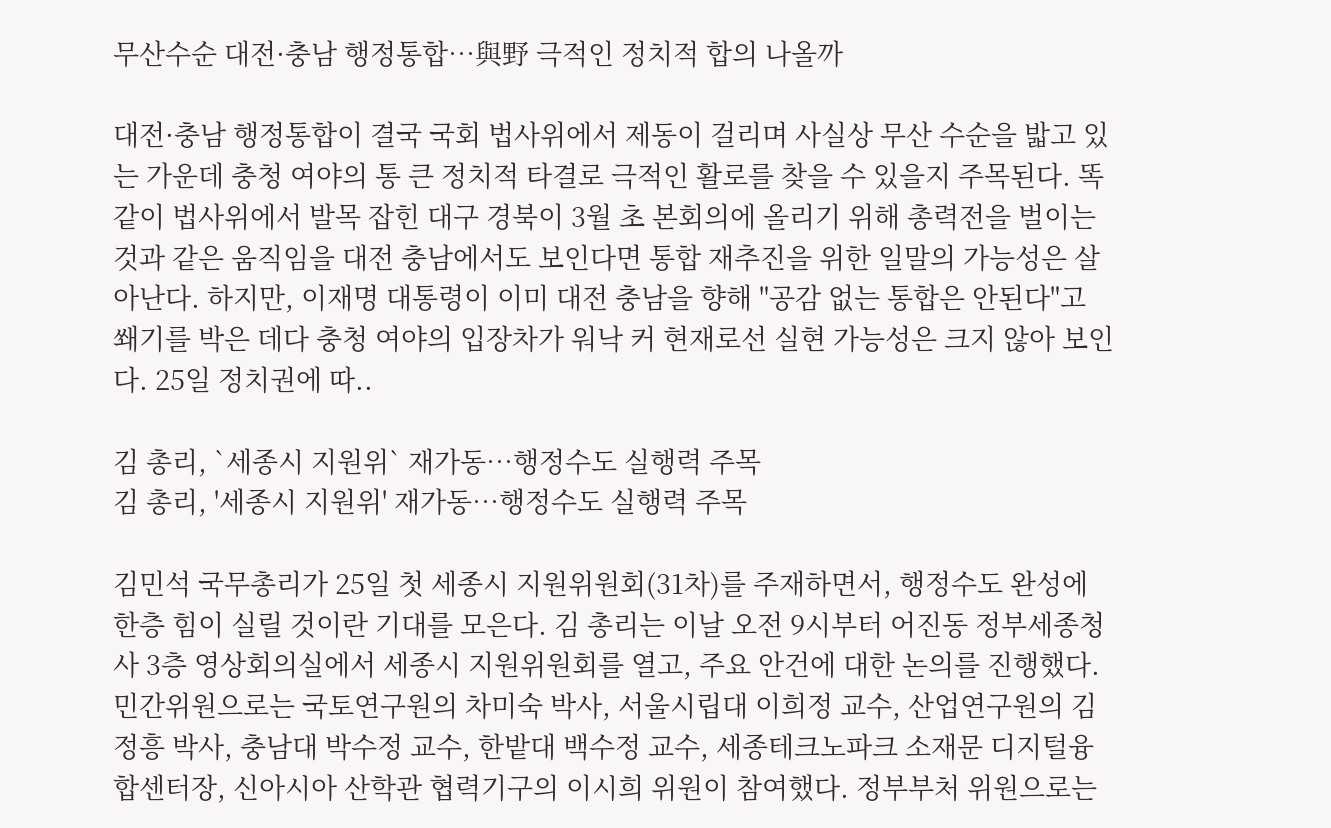무산수순 대전·충남 행정통합…與野 극적인 정치적 합의 나올까

대전·충남 행정통합이 결국 국회 법사위에서 제동이 걸리며 사실상 무산 수순을 밟고 있는 가운데 충청 여야의 통 큰 정치적 타결로 극적인 활로를 찾을 수 있을지 주목된다. 똑같이 법사위에서 발목 잡힌 대구 경북이 3월 초 본회의에 올리기 위해 총력전을 벌이는 것과 같은 움직임을 대전 충남에서도 보인다면 통합 재추진을 위한 일말의 가능성은 살아난다. 하지만, 이재명 대통령이 이미 대전 충남을 향해 "공감 없는 통합은 안된다"고 쐐기를 박은 데다 충청 여야의 입장차가 워낙 커 현재로선 실현 가능성은 크지 않아 보인다. 25일 정치권에 따..

김 총리, `세종시 지원위` 재가동…행정수도 실행력 주목
김 총리, '세종시 지원위' 재가동…행정수도 실행력 주목

김민석 국무총리가 25일 첫 세종시 지원위원회(31차)를 주재하면서, 행정수도 완성에 한층 힘이 실릴 것이란 기대를 모은다. 김 총리는 이날 오전 9시부터 어진동 정부세종청사 3층 영상회의실에서 세종시 지원위원회를 열고, 주요 안건에 대한 논의를 진행했다. 민간위원으로는 국토연구원의 차미숙 박사, 서울시립대 이희정 교수, 산업연구원의 김정흥 박사, 충남대 박수정 교수, 한밭대 백수정 교수, 세종테크노파크 소재문 디지털융합센터장, 신아시아 산학관 협력기구의 이시희 위원이 참여했다. 정부부처 위원으로는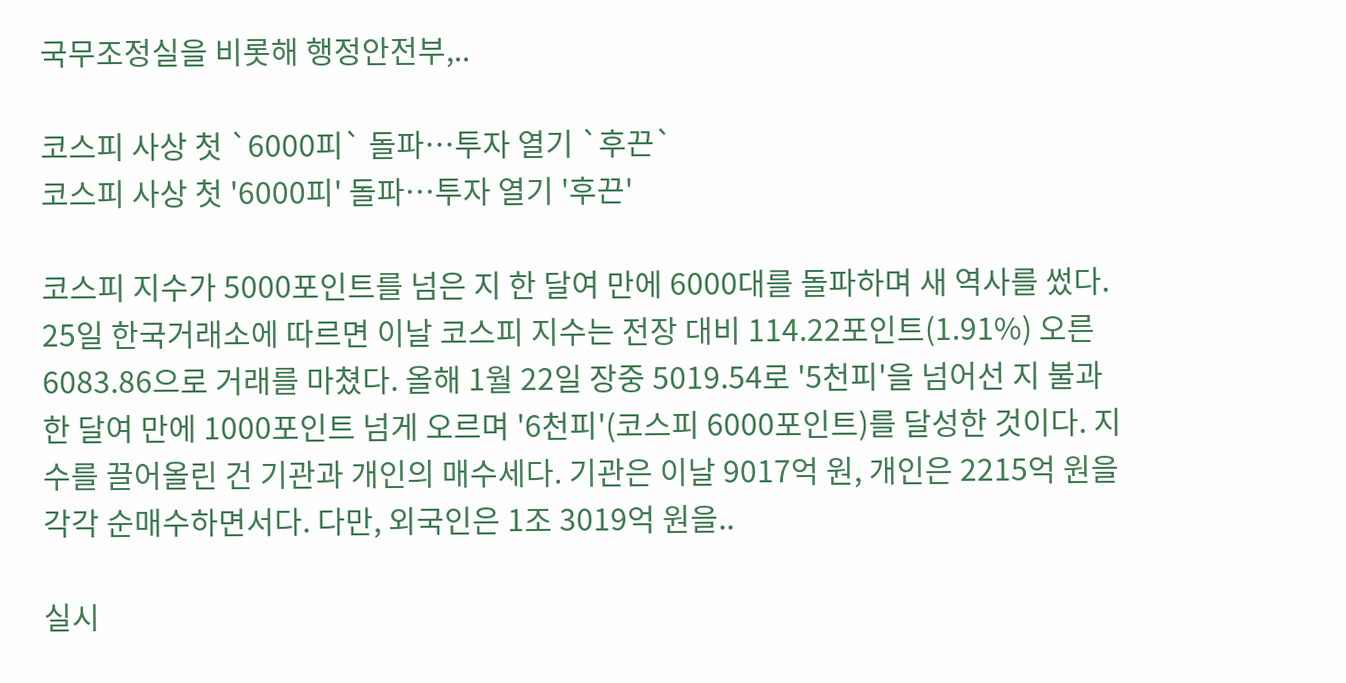국무조정실을 비롯해 행정안전부,..

코스피 사상 첫 `6000피` 돌파…투자 열기 `후끈`
코스피 사상 첫 '6000피' 돌파…투자 열기 '후끈'

코스피 지수가 5000포인트를 넘은 지 한 달여 만에 6000대를 돌파하며 새 역사를 썼다. 25일 한국거래소에 따르면 이날 코스피 지수는 전장 대비 114.22포인트(1.91%) 오른 6083.86으로 거래를 마쳤다. 올해 1월 22일 장중 5019.54로 '5천피'을 넘어선 지 불과 한 달여 만에 1000포인트 넘게 오르며 '6천피'(코스피 6000포인트)를 달성한 것이다. 지수를 끌어올린 건 기관과 개인의 매수세다. 기관은 이날 9017억 원, 개인은 2215억 원을 각각 순매수하면서다. 다만, 외국인은 1조 3019억 원을..

실시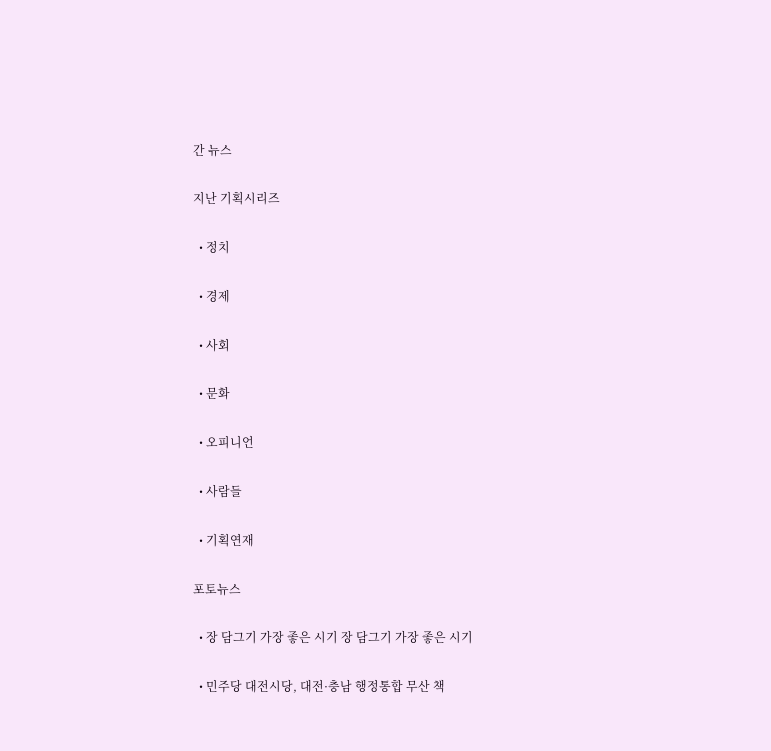간 뉴스

지난 기획시리즈

  • 정치

  • 경제

  • 사회

  • 문화

  • 오피니언

  • 사람들

  • 기획연재

포토뉴스

  • 장 담그기 가장 좋은 시기 장 담그기 가장 좋은 시기

  • 민주당 대전시당, 대전·충남 행정통합 무산 책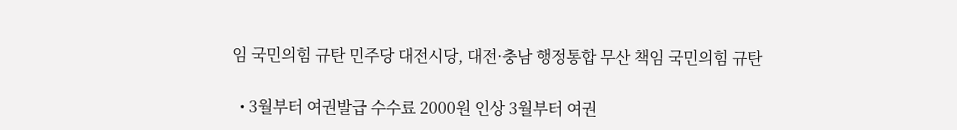임 국민의힘 규탄 민주당 대전시당, 대전·충남 행정통합 무산 책임 국민의힘 규탄

  • 3월부터 여권발급 수수료 2000원 인상 3월부터 여권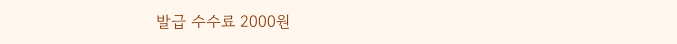발급 수수료 2000원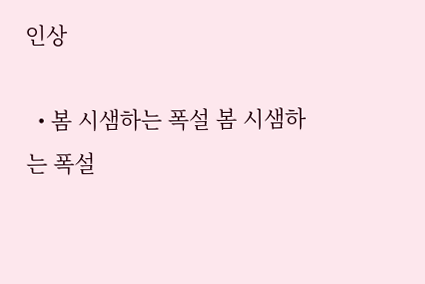인상

  • 봄 시샘하는 폭설 봄 시샘하는 폭설